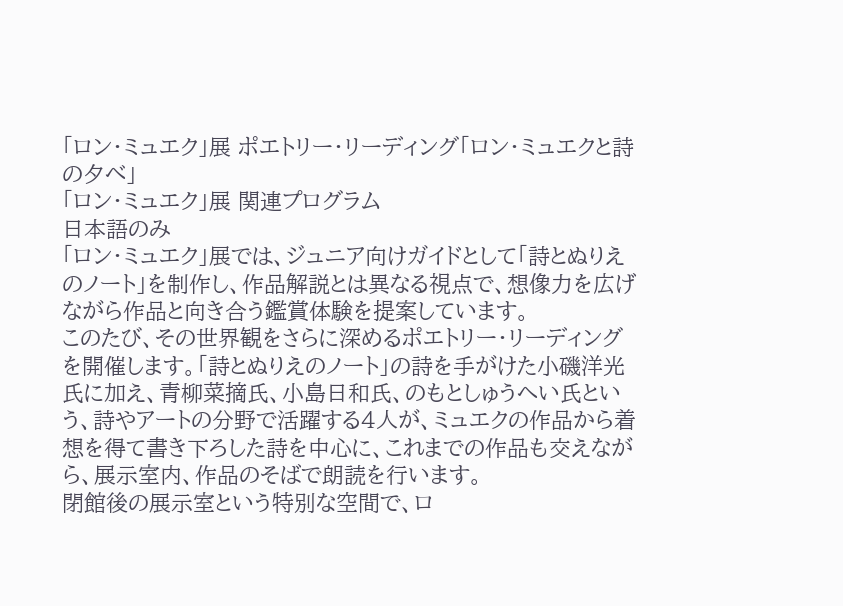「ロン・ミュエク」展 ポエトリー・リーディング「ロン・ミュエクと詩の夕べ」
「ロン・ミュエク」展 関連プログラム
日本語のみ
「ロン・ミュエク」展では、ジュニア向けガイドとして「詩とぬりえのノート」を制作し、作品解説とは異なる視点で、想像力を広げながら作品と向き合う鑑賞体験を提案しています。
このたび、その世界観をさらに深めるポエトリー・リーディングを開催します。「詩とぬりえのノート」の詩を手がけた小磯洋光氏に加え、青柳菜摘氏、小島日和氏、のもとしゅうへい氏という、詩やアートの分野で活躍する4人が、ミュエクの作品から着想を得て書き下ろした詩を中心に、これまでの作品も交えながら、展示室内、作品のそばで朗読を行います。
閉館後の展示室という特別な空間で、ロ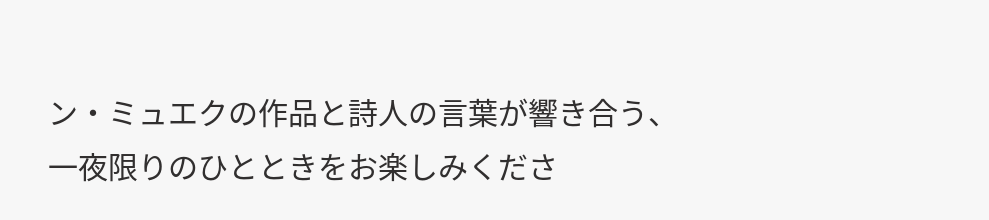ン・ミュエクの作品と詩人の言葉が響き合う、一夜限りのひとときをお楽しみくださ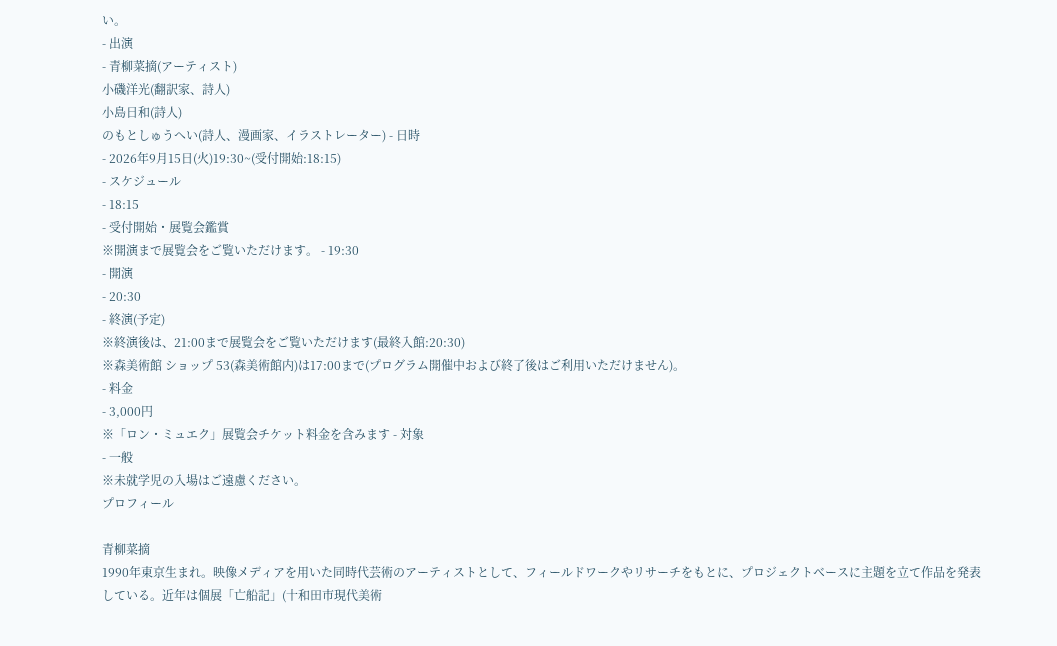い。
- 出演
- 青柳菜摘(アーティスト)
小磯洋光(翻訳家、詩人)
小島日和(詩人)
のもとしゅうへい(詩人、漫画家、イラストレーター) - 日時
- 2026年9月15日(火)19:30~(受付開始:18:15)
- スケジュール
- 18:15
- 受付開始・展覧会鑑賞
※開演まで展覧会をご覧いただけます。 - 19:30
- 開演
- 20:30
- 終演(予定)
※終演後は、21:00まで展覧会をご覧いただけます(最終入館:20:30)
※森美術館 ショップ 53(森美術館内)は17:00まで(プログラム開催中および終了後はご利用いただけません)。
- 料金
- 3,000円
※「ロン・ミュエク」展覧会チケット料金を含みます - 対象
- 一般
※未就学児の入場はご遠慮ください。
プロフィール

青柳菜摘
1990年東京生まれ。映像メディアを用いた同時代芸術のアーティストとして、フィールドワークやリサーチをもとに、プロジェクトベースに主題を立て作品を発表している。近年は個展「亡船記」(十和田市現代美術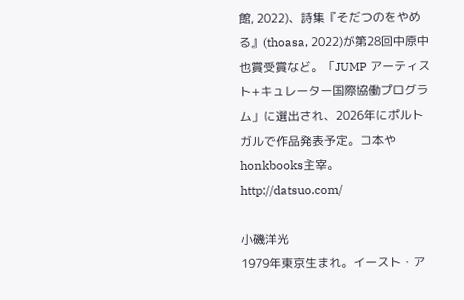館, 2022)、詩集『そだつのをやめる』(thoasa, 2022)が第28回中原中也賞受賞など。「JUMP アーティスト+キュレーター国際協働プログラム」に選出され、2026年にポルトガルで作品発表予定。コ本や honkbooks主宰。
http://datsuo.com/

小磯洋光
1979年東京生まれ。イースト・ア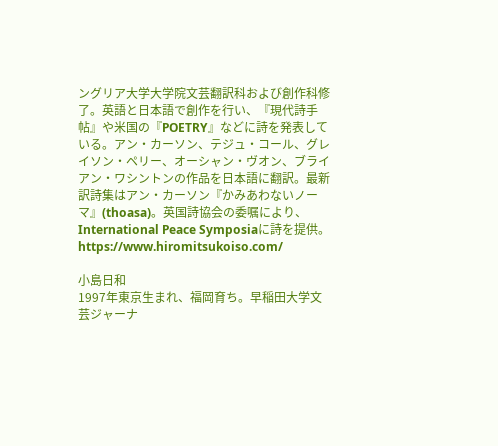ングリア大学大学院文芸翻訳科および創作科修了。英語と日本語で創作を行い、『現代詩手帖』や米国の『POETRY』などに詩を発表している。アン・カーソン、テジュ・コール、グレイソン・ペリー、オーシャン・ヴオン、ブライアン・ワシントンの作品を日本語に翻訳。最新訳詩集はアン・カーソン『かみあわないノーマ』(thoasa)。英国詩協会の委嘱により、International Peace Symposiaに詩を提供。
https://www.hiromitsukoiso.com/

小島日和
1997年東京生まれ、福岡育ち。早稲田大学文芸ジャーナ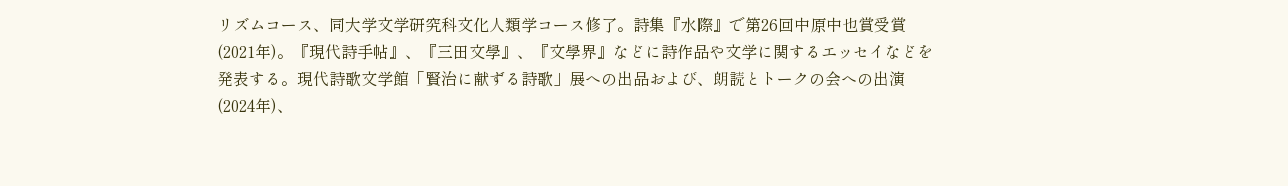リズムコース、同大学文学研究科文化人類学コース修了。詩集『水際』で第26回中原中也賞受賞(2021年)。『現代詩手帖』、『三田文學』、『文學界』などに詩作品や文学に関するエッセイなどを発表する。現代詩歌文学館「賢治に献ずる詩歌」展への出品および、朗読とトークの会への出演(2024年)、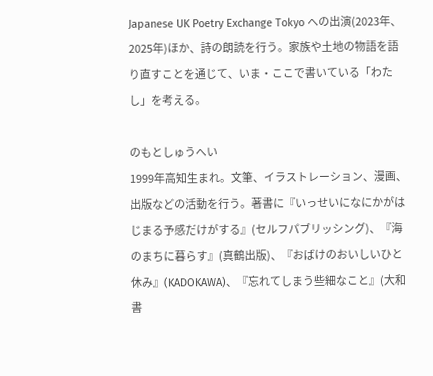Japanese UK Poetry Exchange Tokyo への出演(2023年、2025年)ほか、詩の朗読を行う。家族や土地の物語を語り直すことを通じて、いま・ここで書いている「わたし」を考える。

のもとしゅうへい
1999年高知生まれ。文筆、イラストレーション、漫画、出版などの活動を行う。著書に『いっせいになにかがはじまる予感だけがする』(セルフパブリッシング)、『海のまちに暮らす』(真鶴出版)、『おばけのおいしいひと休み』(KADOKAWA)、『忘れてしまう些細なこと』(大和書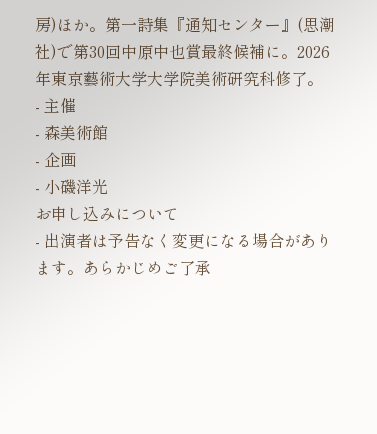房)ほか。第一詩集『通知センター』(思潮社)で第30回中原中也賞最終候補に。2026年東京藝術大学大学院美術研究科修了。
- 主催
- 森美術館
- 企画
- 小磯洋光
お申し込みについて
- 出演者は予告なく変更になる場合があります。あらかじめご了承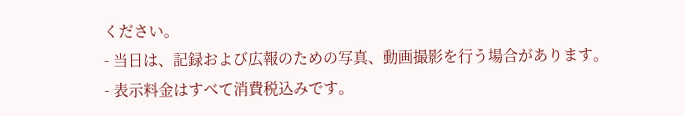ください。
- 当日は、記録および広報のための写真、動画撮影を行う場合があります。
- 表示料金はすべて消費税込みです。